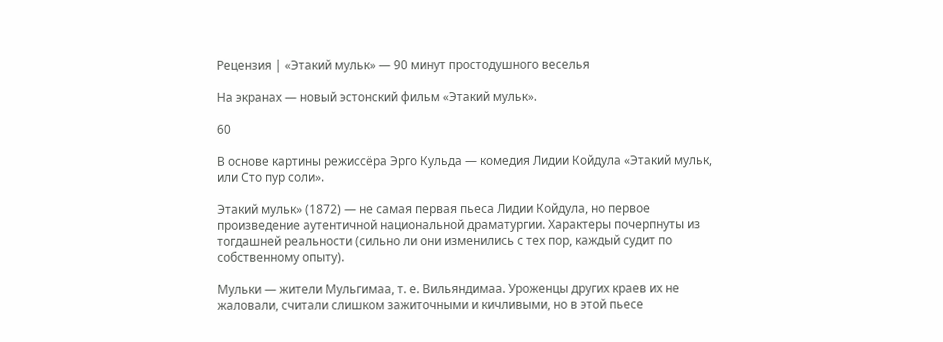Рецензия | «Этакий мульк» — 90 минут простодушного веселья

На экранах — новый эстонский фильм «Этакий мульк».

60

В основе картины режиссёра Эрго Кульда — комедия Лидии Койдула «Этакий мульк, или Сто пур соли».

Этакий мульк» (1872) — не самая первая пьеса Лидии Койдула, но первое произведение аутентичной национальной драматургии. Характеры почерпнуты из тогдашней реальности (сильно ли они изменились с тех пор, каждый судит по собственному опыту).

Мульки — жители Мульгимаа, т. е. Вильяндимаа. Уроженцы других краев их не жаловали, считали слишком зажиточными и кичливыми, но в этой пьесе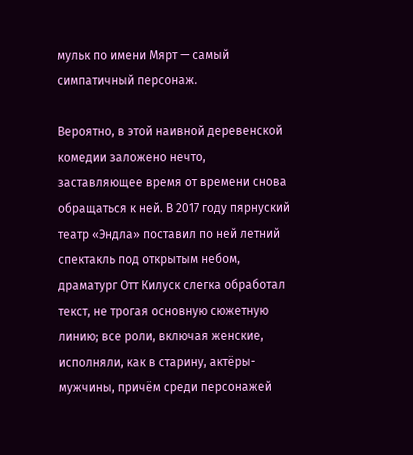мульк по имени Мярт — самый симпатичный персонаж.

Вероятно, в этой наивной деревенской комедии заложено нечто, заставляющее время от времени снова обращаться к ней. В 2017 году пярнуский театр «Эндла» поставил по ней летний спектакль под открытым небом, драматург Отт Килуск слегка обработал текст, не трогая основную сюжетную линию; все роли, включая женские, исполняли, как в старину, актёры-мужчины, причём среди персонажей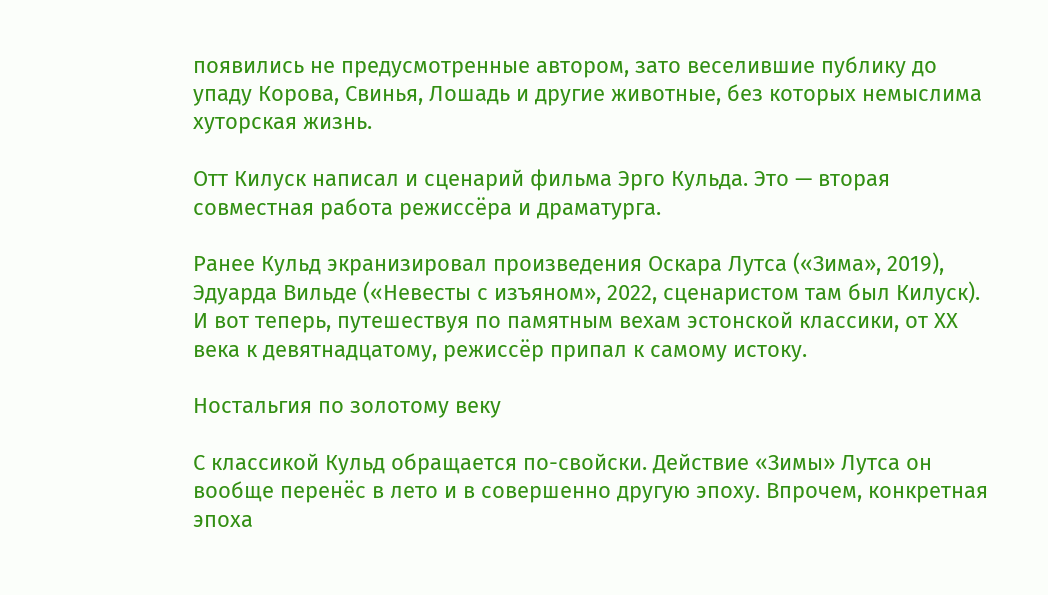появились не предусмотренные автором, зато веселившие публику до упаду Корова, Свинья, Лошадь и другие животные, без которых немыслима хуторская жизнь.

Отт Килуск написал и сценарий фильма Эрго Кульда. Это — вторая совместная работа режиссёра и драматурга.

Ранее Кульд экранизировал произведения Оскара Лутса («Зима», 2019), Эдуарда Вильде («Невесты с изъяном», 2022, сценаристом там был Килуск). И вот теперь, путешествуя по памятным вехам эстонской классики, от ХХ века к девятнадцатому, режиссёр припал к самому истоку.

Ностальгия по золотому веку

С классикой Кульд обращается по-свойски. Действие «Зимы» Лутса он вообще перенёс в лето и в совершенно другую эпоху. Впрочем, конкретная эпоха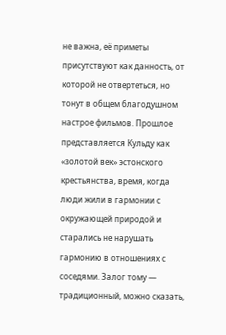не важна, её приметы присутствуют как данность, от которой не отвертеться, но тонут в общем благодушном настрое фильмов. Прошлое представляется Кульду как «золотой век» эстонского крестьянства, время, когда люди жили в гармонии с окружающей природой и старались не нарушать гармонию в отношениях с соседями. Залог тому — традиционный, можно сказать,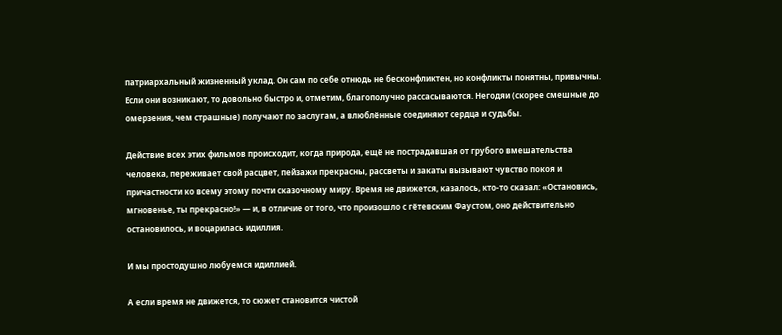патриархальный жизненный уклад. Он сам по себе отнюдь не бесконфликтен, но конфликты понятны, привычны. Если они возникают, то довольно быстро и, отметим, благополучно рассасываются. Негодяи (скорее смешные до омерзения, чем страшные) получают по заслугам, а влюблённые соединяют сердца и судьбы.

Действие всех этих фильмов происходит, когда природа, ещё не пострадавшая от грубого вмешательства человека, переживает свой расцвет, пейзажи прекрасны, рассветы и закаты вызывают чувство покоя и причастности ко всему этому почти сказочному миру. Время не движется, казалось, кто-то сказал: «Остановись, мгновенье, ты прекрасно!» — и, в отличие от того, что произошло с гётевским Фаустом, оно действительно остановилось, и воцарилась идиллия.

И мы простодушно любуемся идиллией.

А если время не движется, то сюжет становится чистой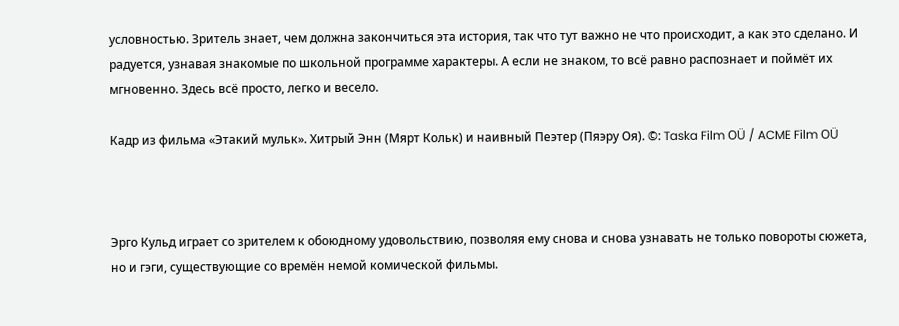условностью. Зритель знает, чем должна закончиться эта история, так что тут важно не что происходит, а как это сделано. И радуется, узнавая знакомые по школьной программе характеры. А если не знаком, то всё равно распознает и поймёт их мгновенно. Здесь всё просто, легко и весело.

Кадр из фильма «Этакий мульк». Хитрый Энн (Мярт Кольк) и наивный Пеэтер (Пяэру Оя). ©: Taska Film OÜ / ACME Film OÜ



Эрго Кульд играет со зрителем к обоюдному удовольствию, позволяя ему снова и снова узнавать не только повороты сюжета, но и гэги, существующие со времён немой комической фильмы.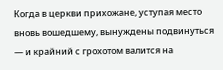Когда в церкви прихожане, уступая место вновь вошедшему, вынуждены подвинуться — и крайний с грохотом валится на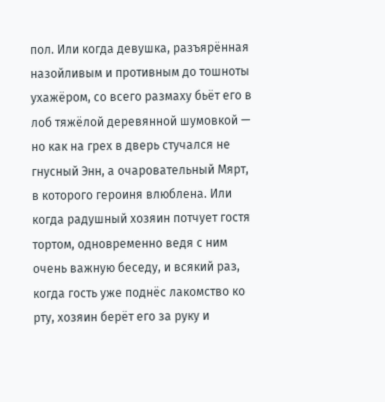пол. Или когда девушка, разъярённая назойливым и противным до тошноты ухажёром, со всего размаху бьёт его в лоб тяжёлой деревянной шумовкой — но как на грех в дверь стучался не гнусный Энн, а очаровательный Мярт, в которого героиня влюблена. Или когда радушный хозяин потчует гостя тортом, одновременно ведя с ним очень важную беседу, и всякий раз, когда гость уже поднёс лакомство ко рту, хозяин берёт его за руку и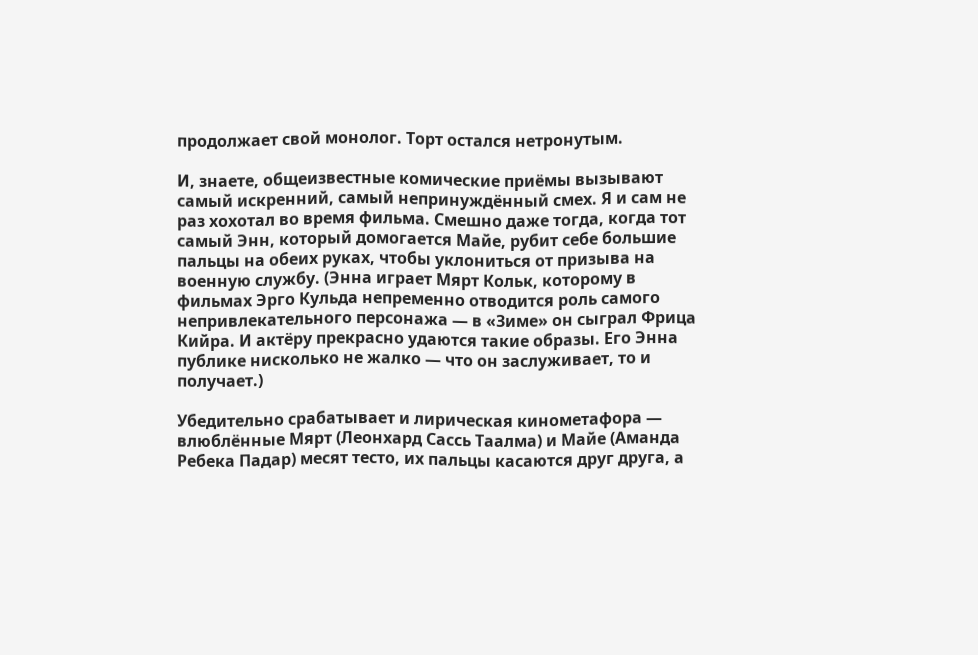продолжает свой монолог. Торт остался нетронутым.

И, знаете, общеизвестные комические приёмы вызывают самый искренний, самый непринуждённый смех. Я и сам не раз хохотал во время фильма. Смешно даже тогда, когда тот самый Энн, который домогается Майе, рубит себе большие пальцы на обеих руках, чтобы уклониться от призыва на военную службу. (Энна играет Мярт Кольк, которому в фильмах Эрго Кульда непременно отводится роль самого непривлекательного персонажа — в «Зиме» он сыграл Фрица Кийра. И актёру прекрасно удаются такие образы. Его Энна публике нисколько не жалко — что он заслуживает, то и получает.)

Убедительно срабатывает и лирическая кинометафора — влюблённые Мярт (Леонхард Сассь Таалма) и Майе (Аманда Ребека Падар) месят тесто, их пальцы касаются друг друга, а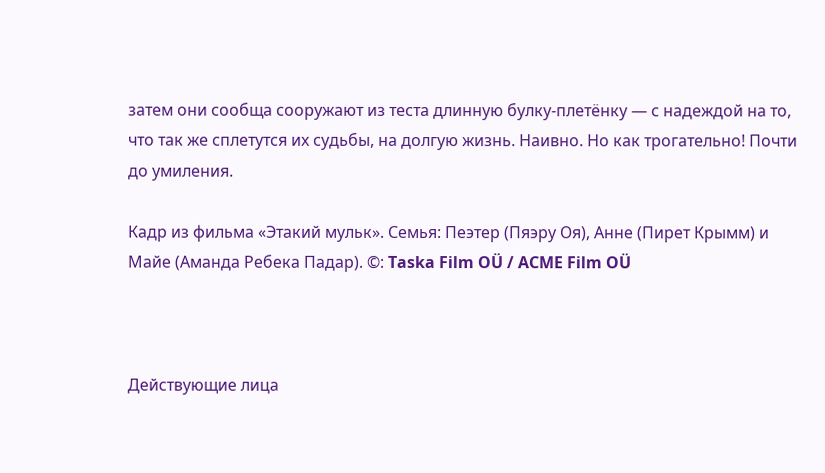затем они сообща сооружают из теста длинную булку-плетёнку — с надеждой на то, что так же сплетутся их судьбы, на долгую жизнь. Наивно. Но как трогательно! Почти до умиления.

Кадр из фильма «Этакий мульк». Семья: Пеэтер (Пяэру Оя), Анне (Пирет Крымм) и Майе (Аманда Ребека Падар). ©: Taska Film OÜ / ACME Film OÜ



Действующие лица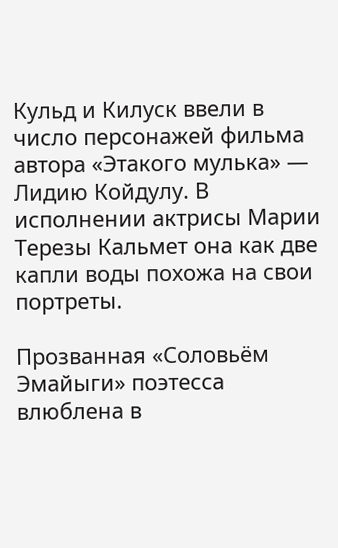Кульд и Килуск ввели в число персонажей фильма автора «Этакого мулька» — Лидию Койдулу. В исполнении актрисы Марии Терезы Кальмет она как две капли воды похожа на свои портреты.

Прозванная «Соловьём Эмайыги» поэтесса влюблена в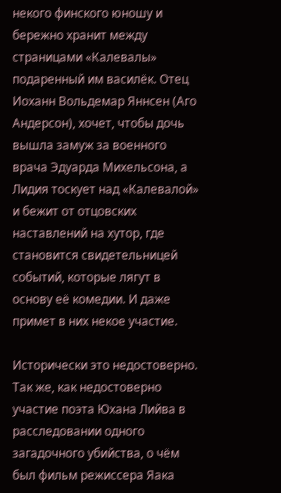некого финского юношу и бережно хранит между страницами «Калевалы» подаренный им василёк. Отец Иоханн Вольдемар Яннсен (Аго Андерсон), хочет, чтобы дочь вышла замуж за военного врача Эдуарда Михельсона, а Лидия тоскует над «Калевалой» и бежит от отцовских наставлений на хутор, где становится свидетельницей событий, которые лягут в основу её комедии. И даже примет в них некое участие.

Исторически это недостоверно. Так же, как недостоверно участие поэта Юхана Лийва в расследовании одного загадочного убийства, о чём был фильм режиссера Яака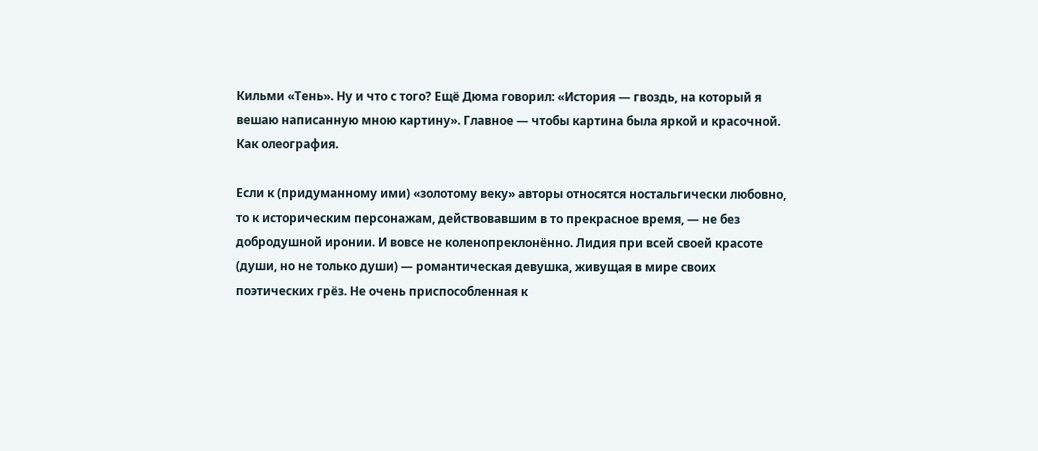Кильми «Тень». Ну и что с того? Ещё Дюма говорил: «История — гвоздь, на который я вешаю написанную мною картину». Главное — чтобы картина была яркой и красочной. Как олеография.

Если к (придуманному ими) «золотому веку» авторы относятся ностальгически любовно, то к историческим персонажам, действовавшим в то прекрасное время, — не без добродушной иронии. И вовсе не коленопреклонённо. Лидия при всей своей красоте (души, но не только души) — романтическая девушка, живущая в мире своих поэтических грёз. Не очень приспособленная к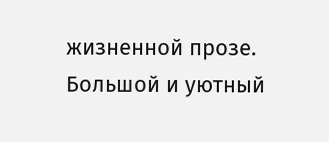жизненной прозе. Большой и уютный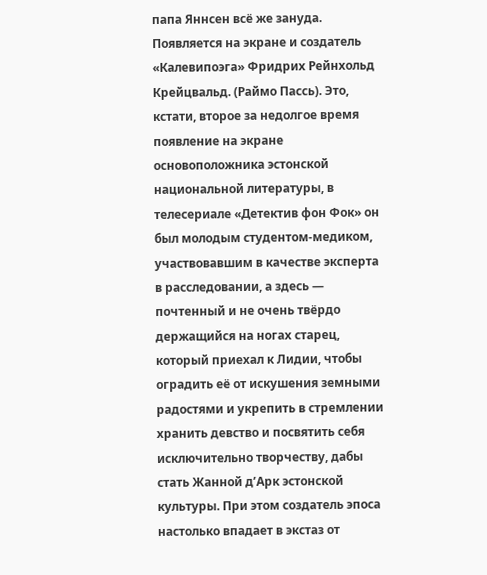папа Яннсен всё же зануда. Появляется на экране и создатель «Калевипоэга» Фридрих Рейнхольд Крейцвальд. (Раймо Пассь). Это, кстати, второе за недолгое время появление на экране основоположника эстонской национальной литературы, в телесериале «Детектив фон Фок» он был молодым студентом-медиком, участвовавшим в качестве эксперта в расследовании, а здесь — почтенный и не очень твёрдо держащийся на ногах старец, который приехал к Лидии, чтобы оградить её от искушения земными радостями и укрепить в стремлении хранить девство и посвятить себя исключительно творчеству, дабы стать Жанной д’Арк эстонской культуры. При этом создатель эпоса настолько впадает в экстаз от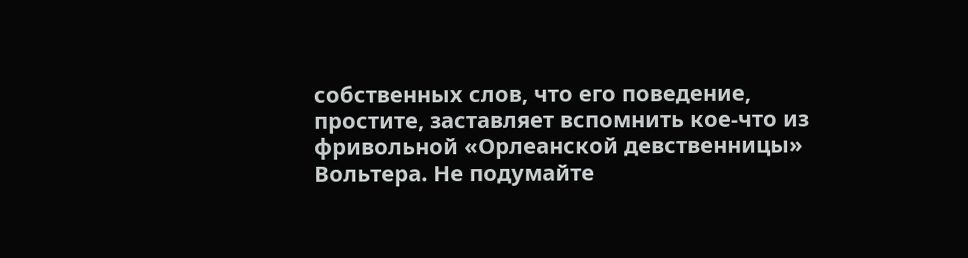собственных слов, что его поведение, простите, заставляет вспомнить кое-что из фривольной «Орлеанской девственницы» Вольтера. Не подумайте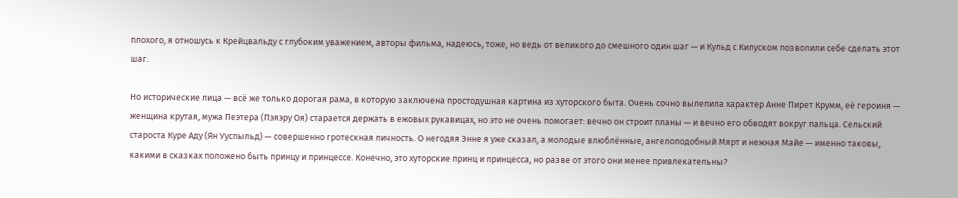плохого, я отношусь к Крейцвальду с глубоким уважением, авторы фильма, надеюсь, тоже, но ведь от великого до смешного один шаг — и Кульд с Килуском позволили себе сделать этот шаг.

Но исторические лица — всё же только дорогая рама, в которую заключена простодушная картина из хуторского быта. Очень сочно вылепила характер Анне Пирет Крумм, её героиня — женщина крутая, мужа Пеэтера (Пэяэру Оя) старается держать в ежовых рукавицах, но это не очень помогает: вечно он строит планы — и вечно его обводят вокруг пальца. Сельский староста Куре Аду (Ян Ууспыльд) — совершенно гротескная личность. О негодяя Энне я уже сказал, а молодые влюблённые, ангелоподобный Мярт и нежная Майе — именно таковы, какими в сказках положено быть принцу и принцессе. Конечно, это хуторские принц и принцесса, но разве от этого они менее привлекательны?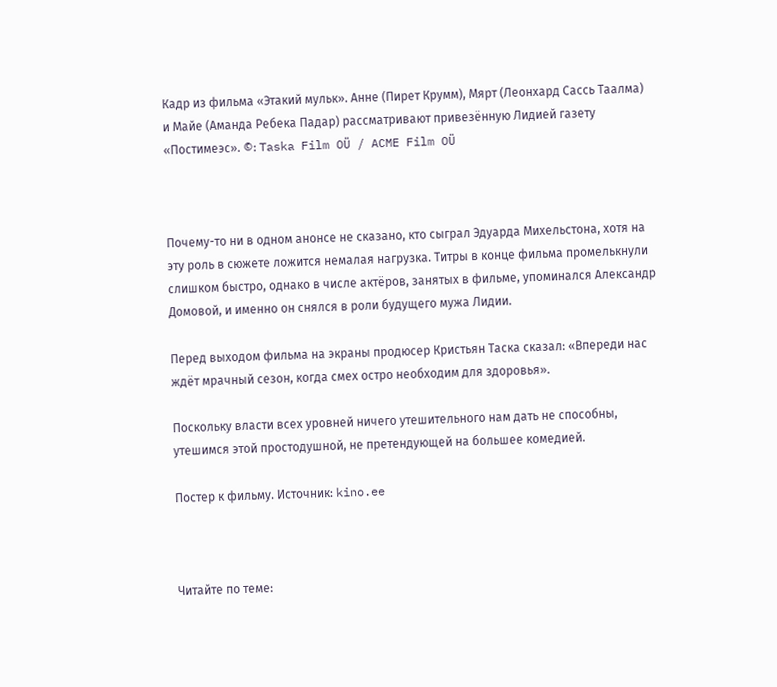Кадр из фильма «Этакий мульк». Анне (Пирет Крумм), Мярт (Леонхард Сассь Таалма) и Майе (Аманда Ребека Падар) рассматривают привезённую Лидией газету «Постимеэс». ©: Taska Film OÜ / ACME Film OÜ



Почему-то ни в одном анонсе не сказано, кто сыграл Эдуарда Михельстона, хотя на эту роль в сюжете ложится немалая нагрузка. Титры в конце фильма промелькнули слишком быстро, однако в числе актёров, занятых в фильме, упоминался Александр Домовой, и именно он снялся в роли будущего мужа Лидии.

Перед выходом фильма на экраны продюсер Кристьян Таска сказал: «Впереди нас ждёт мрачный сезон, когда смех остро необходим для здоровья».

Поскольку власти всех уровней ничего утешительного нам дать не способны, утешимся этой простодушной, не претендующей на большее комедией.

Постер к фильму. Источник: kino.ee



Читайте по теме: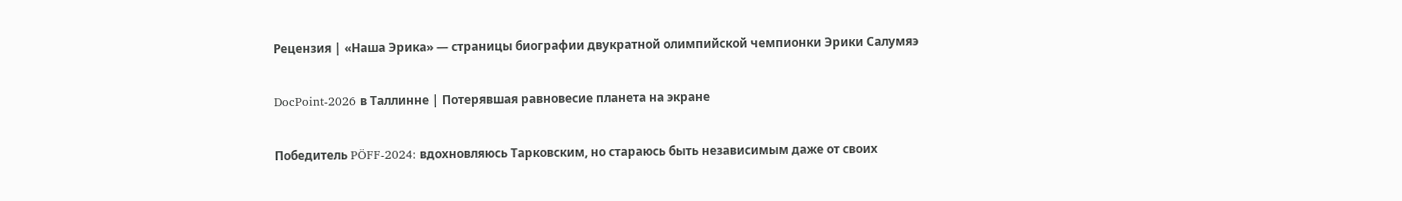Рецензия | «Наша Эрика» — страницы биографии двукратной олимпийской чемпионки Эрики Салумяэ

DocPoint-2026 в Таллинне | Потерявшая равновесие планета на экране

Победитель PÖFF-2024: вдохновляюсь Тарковским, но стараюсь быть независимым даже от своих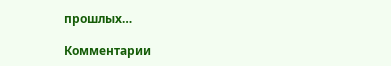прошлых…

Комментарии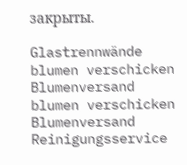закрыты.

Glastrennwände
blumen verschicken Blumenversand
blumen verschicken Blumenversand
Reinigungsservice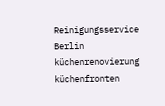Reinigungsservice Berlin
küchenrenovierung küchenfronten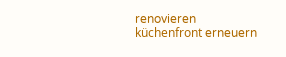renovieren küchenfront erneuern